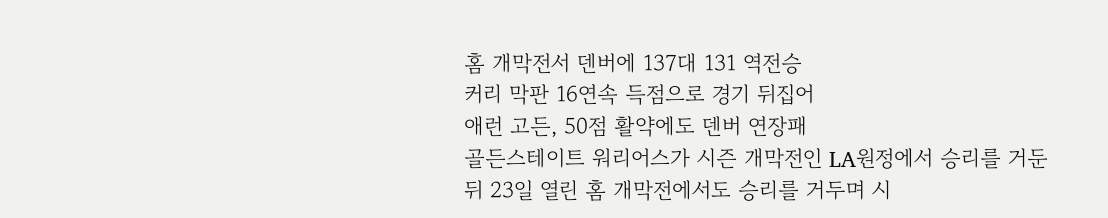홈 개막전서 덴버에 137대 131 역전승
커리 막판 16연속 득점으로 경기 뒤집어
애런 고든, 50점 활약에도 덴버 연장패
골든스테이트 워리어스가 시즌 개막전인 LA원정에서 승리를 거둔 뒤 23일 열린 홈 개막전에서도 승리를 거두며 시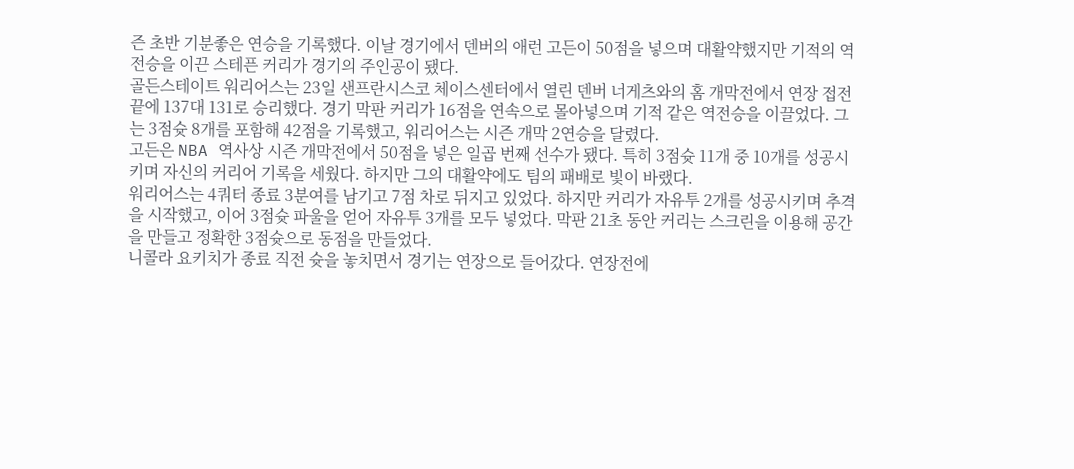즌 초반 기분좋은 연승을 기록했다. 이날 경기에서 덴버의 애런 고든이 50점을 넣으며 대활약했지만 기적의 역전승을 이끈 스테픈 커리가 경기의 주인공이 됐다.
골든스테이트 워리어스는 23일 샌프란시스코 체이스센터에서 열린 덴버 너게츠와의 홈 개막전에서 연장 접전 끝에 137대 131로 승리했다. 경기 막판 커리가 16점을 연속으로 몰아넣으며 기적 같은 역전승을 이끌었다. 그는 3점슛 8개를 포함해 42점을 기록했고, 워리어스는 시즌 개막 2연승을 달렸다.
고든은 NBA 역사상 시즌 개막전에서 50점을 넣은 일곱 번째 선수가 됐다. 특히 3점슛 11개 중 10개를 성공시키며 자신의 커리어 기록을 세웠다. 하지만 그의 대활약에도 팀의 패배로 빛이 바랬다.
워리어스는 4쿼터 종료 3분여를 남기고 7점 차로 뒤지고 있었다. 하지만 커리가 자유투 2개를 성공시키며 추격을 시작했고, 이어 3점슛 파울을 얻어 자유투 3개를 모두 넣었다. 막판 21초 동안 커리는 스크린을 이용해 공간을 만들고 정확한 3점슛으로 동점을 만들었다.
니콜라 요키치가 종료 직전 슛을 놓치면서 경기는 연장으로 들어갔다. 연장전에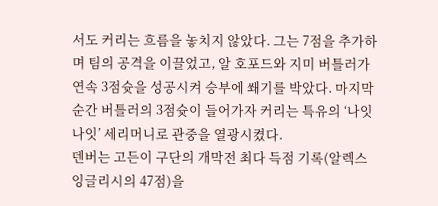서도 커리는 흐름을 놓치지 않았다. 그는 7점을 추가하며 팀의 공격을 이끌었고, 알 호포드와 지미 버틀러가 연속 3점슛을 성공시켜 승부에 쐐기를 박았다. 마지막 순간 버틀러의 3점슛이 들어가자 커리는 특유의 ‘나잇나잇’ 세리머니로 관중을 열광시켰다.
덴버는 고든이 구단의 개막전 최다 득점 기록(알렉스 잉글리시의 47점)을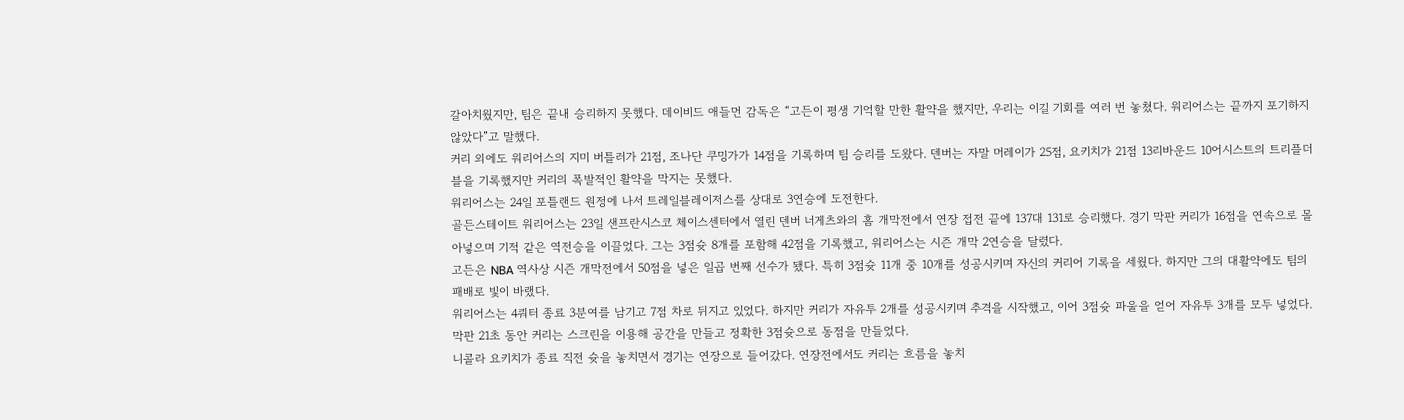갈아치웠지만, 팀은 끝내 승리하지 못했다. 데이비드 애들먼 감독은 “고든이 평생 기억할 만한 활약을 했지만, 우리는 이길 기회를 여러 번 놓쳤다. 워리어스는 끝까지 포기하지 않았다”고 말했다.
커리 외에도 워리어스의 지미 버틀러가 21점, 조나단 쿠밍가가 14점을 기록하며 팀 승리를 도왔다. 덴버는 자말 머레이가 25점, 요키치가 21점 13리바운드 10어시스트의 트리플더블을 기록했지만 커리의 폭발적인 활약을 막지는 못했다.
워리어스는 24일 포틀랜드 원정에 나서 트레일블레이저스를 상대로 3연승에 도전한다.
골든스테이트 워리어스는 23일 샌프란시스코 체이스센터에서 열린 덴버 너게츠와의 홈 개막전에서 연장 접전 끝에 137대 131로 승리했다. 경기 막판 커리가 16점을 연속으로 몰아넣으며 기적 같은 역전승을 이끌었다. 그는 3점슛 8개를 포함해 42점을 기록했고, 워리어스는 시즌 개막 2연승을 달렸다.
고든은 NBA 역사상 시즌 개막전에서 50점을 넣은 일곱 번째 선수가 됐다. 특히 3점슛 11개 중 10개를 성공시키며 자신의 커리어 기록을 세웠다. 하지만 그의 대활약에도 팀의 패배로 빛이 바랬다.
워리어스는 4쿼터 종료 3분여를 남기고 7점 차로 뒤지고 있었다. 하지만 커리가 자유투 2개를 성공시키며 추격을 시작했고, 이어 3점슛 파울을 얻어 자유투 3개를 모두 넣었다. 막판 21초 동안 커리는 스크린을 이용해 공간을 만들고 정확한 3점슛으로 동점을 만들었다.
니콜라 요키치가 종료 직전 슛을 놓치면서 경기는 연장으로 들어갔다. 연장전에서도 커리는 흐름을 놓치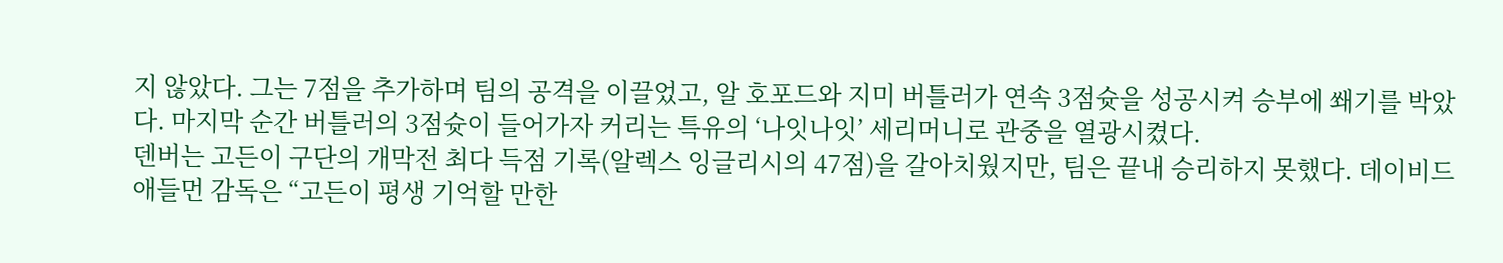지 않았다. 그는 7점을 추가하며 팀의 공격을 이끌었고, 알 호포드와 지미 버틀러가 연속 3점슛을 성공시켜 승부에 쐐기를 박았다. 마지막 순간 버틀러의 3점슛이 들어가자 커리는 특유의 ‘나잇나잇’ 세리머니로 관중을 열광시켰다.
덴버는 고든이 구단의 개막전 최다 득점 기록(알렉스 잉글리시의 47점)을 갈아치웠지만, 팀은 끝내 승리하지 못했다. 데이비드 애들먼 감독은 “고든이 평생 기억할 만한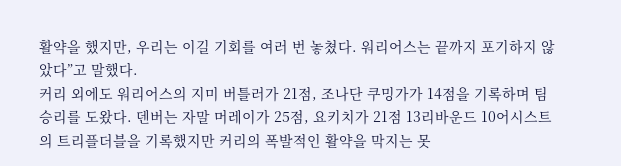활약을 했지만, 우리는 이길 기회를 여러 번 놓쳤다. 워리어스는 끝까지 포기하지 않았다”고 말했다.
커리 외에도 워리어스의 지미 버틀러가 21점, 조나단 쿠밍가가 14점을 기록하며 팀 승리를 도왔다. 덴버는 자말 머레이가 25점, 요키치가 21점 13리바운드 10어시스트의 트리플더블을 기록했지만 커리의 폭발적인 활약을 막지는 못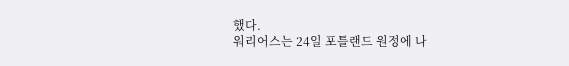했다.
워리어스는 24일 포틀랜드 원정에 나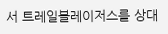서 트레일블레이저스를 상대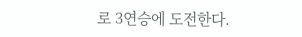로 3연승에 도전한다.